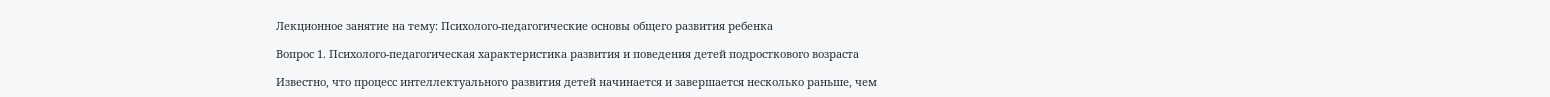Лекционное занятие на тему: Психолого-педагогические основы общего развития ребенка

Вопрос 1. Психолого-педагогическая характеристика развития и поведения детей подросткового возраста

Известно, что процесс интеллектуального развития детей начинается и завершается несколько раньше, чем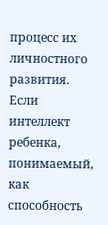процесс их личностного развития. Если интеллект ребенка, понимаемый, как способность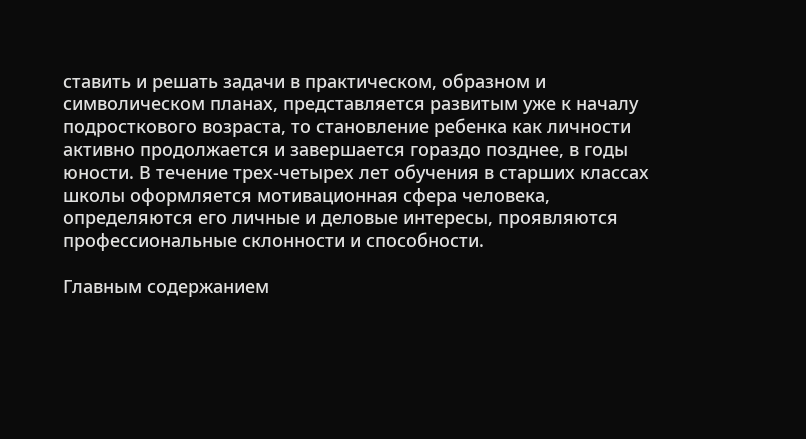ставить и решать задачи в практическом, образном и символическом планах, представляется развитым уже к началу подросткового возраста, то становление ребенка как личности активно продолжается и завершается гораздо позднее, в годы юности. В течение трех-четырех лет обучения в старших классах школы оформляется мотивационная сфера человека, определяются его личные и деловые интересы, проявляются профессиональные склонности и способности.

Главным содержанием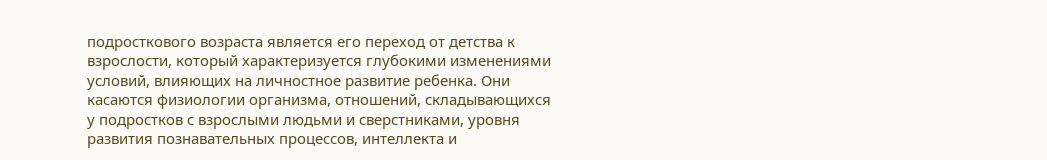подросткового возраста является его переход от детства к взрослости, который характеризуется глубокими изменениями условий, влияющих на личностное развитие ребенка. Они касаются физиологии организма, отношений, складывающихся у подростков с взрослыми людьми и сверстниками, уровня развития познавательных процессов, интеллекта и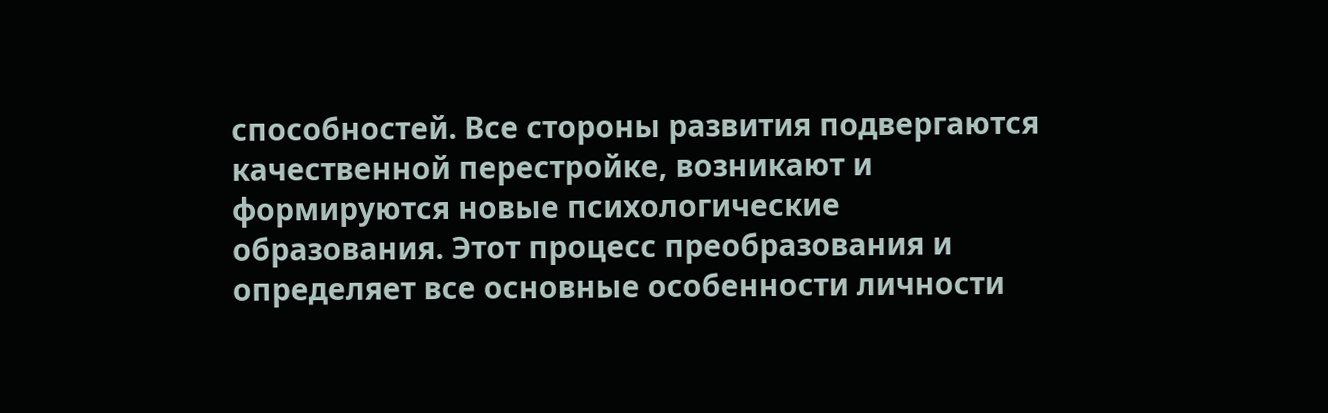способностей. Все стороны развития подвергаются качественной перестройке, возникают и формируются новые психологические образования. Этот процесс преобразования и определяет все основные особенности личности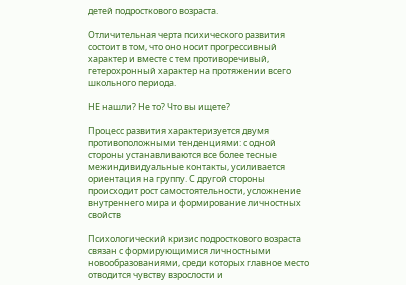детей подросткового возраста.

Отличительная черта психического развития состоит в том, что оно носит прогрессивный характер и вместе с тем противоречивый, гетерохронный характер на протяжении всего школьного периода.

НЕ нашли? Не то? Что вы ищете?

Процесс развития характеризуется двумя противоположными тенденциями: с одной стороны устанавливаются все более тесные межиндивидуальные контакты, усиливается ориентация на группу. С другой стороны происходит рост самостоятельности, усложнение внутреннего мира и формирование личностных свойств

Психологический кризис подросткового возраста связан с формирующимися личностными новообразованиями, среди которых главное место отводится чувству взрослости и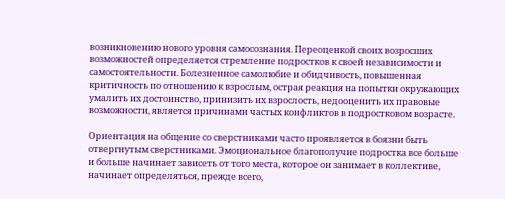возникновению нового уровня самосознания. Переоценкой своих возросших возможностей определяется стремление подростков к своей независимости и самостоятельности. Болезненное самолюбие и обидчивость, повышенная критичность по отношению к взрослым, острая реакция на попытки окружающих умалить их достоинство, принизить их взрослость, недооценить их правовые возможности, является причинами частых конфликтов в подростковом возрасте.

Ориентация на общение со сверстниками часто проявляется в боязни быть отвергнутым сверстниками. Эмоциональное благополучие подростка все больше и больше начинает зависеть от того места, которое он занимает в коллективе, начинает определяться, прежде всего,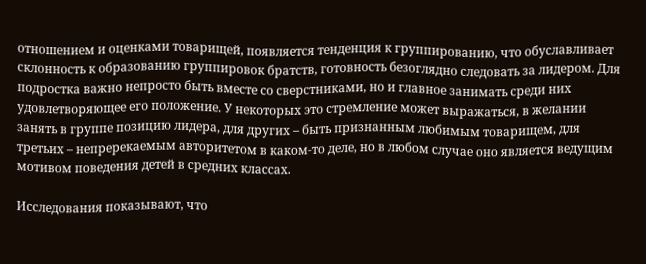отношением и оценками товарищей, появляется тенденция к группированию, что обуславливает склонность к образованию группировок братств, готовность безоглядно следовать за лидером. Для подростка важно непросто быть вместе со сверстниками, но и главное занимать среди них удовлетворяющее его положение. У некоторых это стремление может выражаться, в желании занять в группе позицию лидера, для других – быть признанным любимым товарищем, для третьих – непререкаемым авторитетом в каком-то деле, но в любом случае оно является ведущим мотивом поведения детей в средних классах.

Исследования показывают, что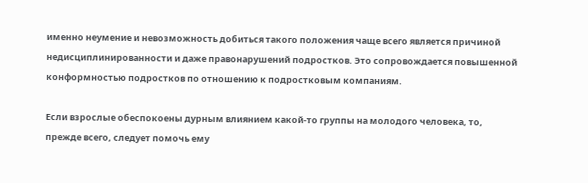именно неумение и невозможность добиться такого положения чаще всего является причиной недисциплинированности и даже правонарушений подростков. Это сопровождается повышенной конформностью подростков по отношению к подростковым компаниям.

Если взрослые обеспокоены дурным влиянием какой-то группы на молодого человека, то, прежде всего, следует помочь ему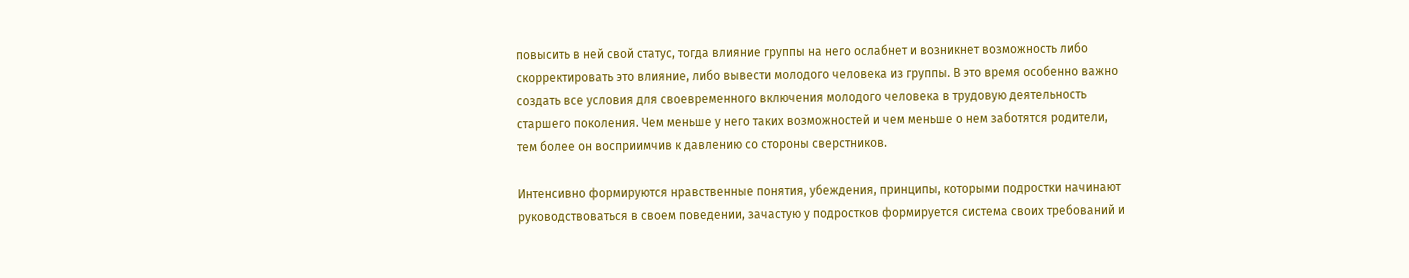повысить в ней свой статус, тогда влияние группы на него ослабнет и возникнет возможность либо скорректировать это влияние, либо вывести молодого человека из группы. В это время особенно важно создать все условия для своевременного включения молодого человека в трудовую деятельность старшего поколения. Чем меньше у него таких возможностей и чем меньше о нем заботятся родители, тем более он восприимчив к давлению со стороны сверстников.

Интенсивно формируются нравственные понятия, убеждения, принципы, которыми подростки начинают руководствоваться в своем поведении, зачастую у подростков формируется система своих требований и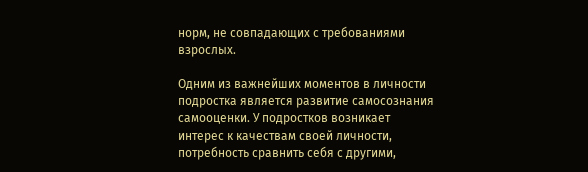норм, не совпадающих с требованиями взрослых.

Одним из важнейших моментов в личности подростка является развитие самосознания самооценки. У подростков возникает интерес к качествам своей личности, потребность сравнить себя с другими,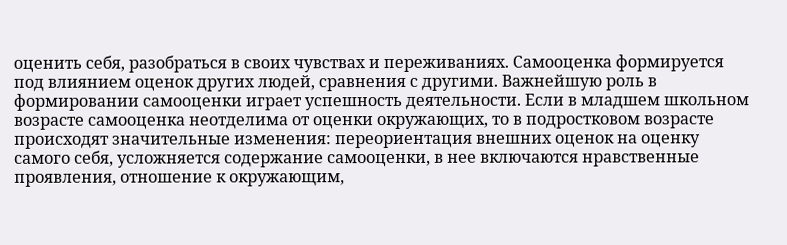оценить себя, разобраться в своих чувствах и переживаниях. Самооценка формируется под влиянием оценок других людей, сравнения с другими. Важнейшую роль в формировании самооценки играет успешность деятельности. Если в младшем школьном возрасте самооценка неотделима от оценки окружающих, то в подростковом возрасте происходят значительные изменения: переориентация внешних оценок на оценку самого себя, усложняется содержание самооценки, в нее включаются нравственные проявления, отношение к окружающим,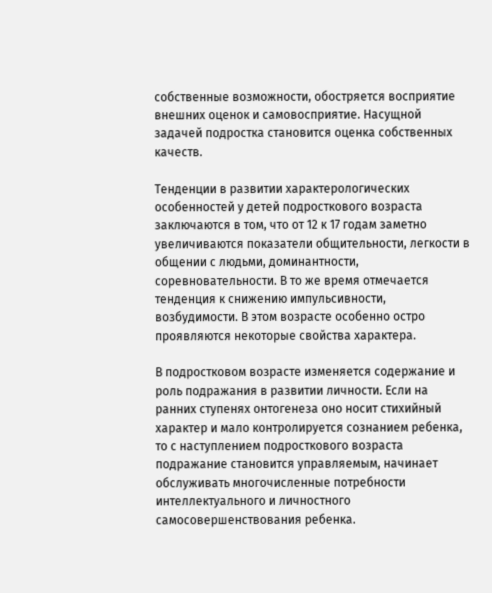собственные возможности, обостряется восприятие внешних оценок и самовосприятие. Насущной задачей подростка становится оценка собственных качеств.

Тенденции в развитии характерологических особенностей у детей подросткового возраста заключаются в том, что от 12 к 17 годам заметно увеличиваются показатели общительности, легкости в общении с людьми, доминантности, соревновательности. В то же время отмечается тенденция к снижению импульсивности, возбудимости. В этом возрасте особенно остро проявляются некоторые свойства характера.

В подростковом возрасте изменяется содержание и роль подражания в развитии личности. Если на ранних ступенях онтогенеза оно носит стихийный характер и мало контролируется сознанием ребенка, то с наступлением подросткового возраста подражание становится управляемым, начинает обслуживать многочисленные потребности интеллектуального и личностного самосовершенствования ребенка.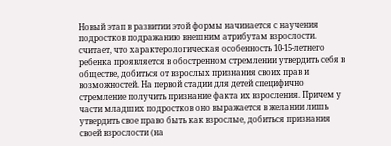Новый этап в развитии этой формы начинается с научения подростков подражанию внешним атрибутам взрослости. считает, что характерологическая особенность 10-15-летнего ребенка проявляется в обостренном стремлении утвердить себя в обществе, добиться от взрослых признания своих прав и возможностей. На первой стадии для детей специфично стремление получить признание факта их взросления. Причем у части младших подростков оно выражается в желании лишь утвердить свое право быть как взрослые, добиться признания своей взрослости (на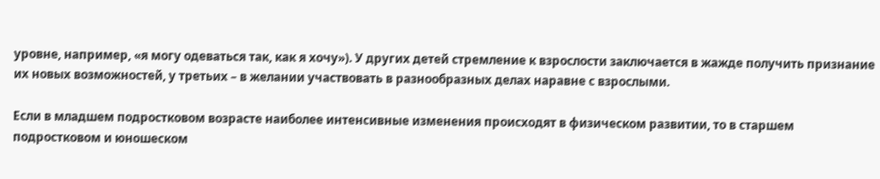уровне, например, «я могу одеваться так, как я хочу»). У других детей стремление к взрослости заключается в жажде получить признание их новых возможностей, у третьих – в желании участвовать в разнообразных делах наравне с взрослыми.

Если в младшем подростковом возрасте наиболее интенсивные изменения происходят в физическом развитии, то в старшем подростковом и юношеском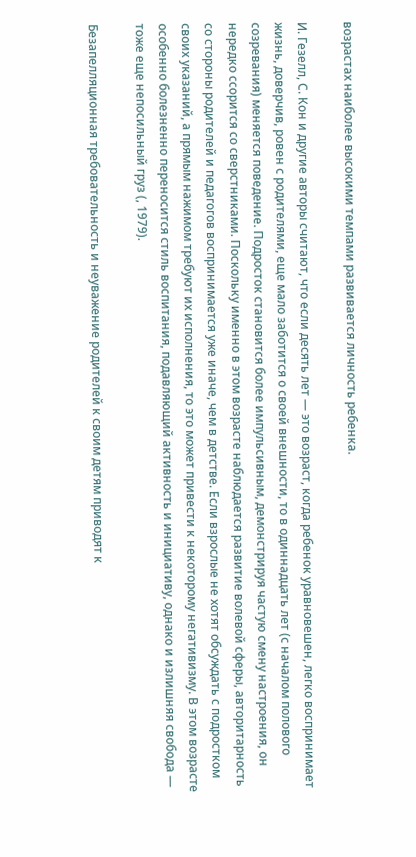возрастах наиболее высокими темпами развивается личность ребенка.

И. Гезелл, С. Кон и другие авторы считают, что если десять лет — это возраст, когда ребенок уравновешен, легко воспринимает жизнь, доверчив, ровен с родителями, еще мало заботится о своей внешности, то в одиннадцать лет (с началом полового созревания) меняется поведение. Подросток становится более импульсивным, демонстрируя частую смену настроения, он нередко ссорится со сверстниками. Поскольку именно в этом возрасте наблюдается развитие волевой сферы, авторитарность со стороны родителей и педагогов воспринимается уже иначе, чем в детстве. Если взрослые не хотят обсуждать с подростком своих указаний, а прямым нажимом требуют их исполнения, то это может привести к некоторому негативизму. В этом возрасте особенно болезненно переносится стиль воспитания, подавляющий активность и инициативу, однако и излишняя свобода — тоже еще непосильный груз (, 1979).

Безапелляционная требовательность и неуважение родителей к своим детям приводят к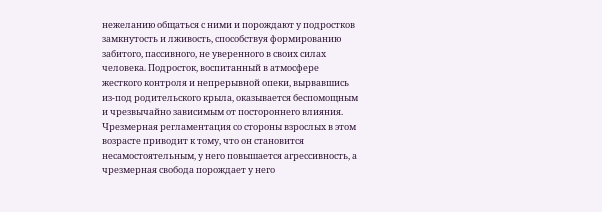нежеланию общаться с ними и порождают у подростков замкнутость и лживость, способствуя формированию забитого, пассивного, не уверенного в своих силах человека. Подросток, воспитанный в атмосфере жесткого контроля и непрерывной опеки, вырвавшись из-под родительского крыла, оказывается беспомощным и чрезвычайно зависимым от постороннего влияния. Чрезмерная регламентация со стороны взрослых в этом возрасте приводит к тому, что он становится несамостоятельным, у него повышается агрессивность, а чрезмерная свобода порождает у него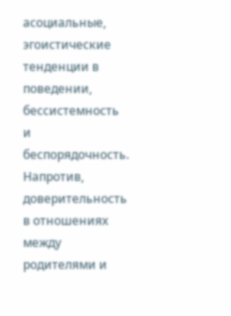асоциальные, эгоистические тенденции в поведении, бессистемность и беспорядочность. Напротив, доверительность в отношениях между родителями и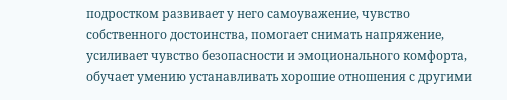подростком развивает у него самоуважение, чувство собственного достоинства, помогает снимать напряжение, усиливает чувство безопасности и эмоционального комфорта, обучает умению устанавливать хорошие отношения с другими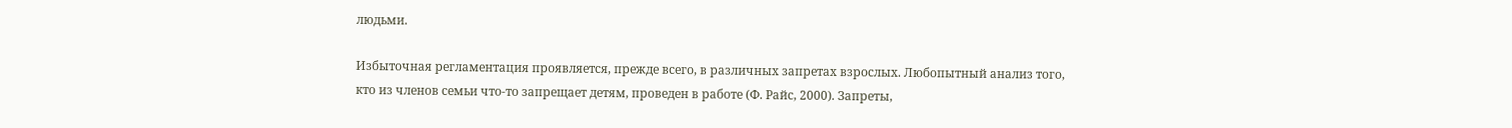людьми.

Избыточная регламентация проявляется, прежде всего, в различных запретах взрослых. Любопытный анализ того, кто из членов семьи что-то запрещает детям, проведен в работе (Ф. Райс, 2000). Запреты,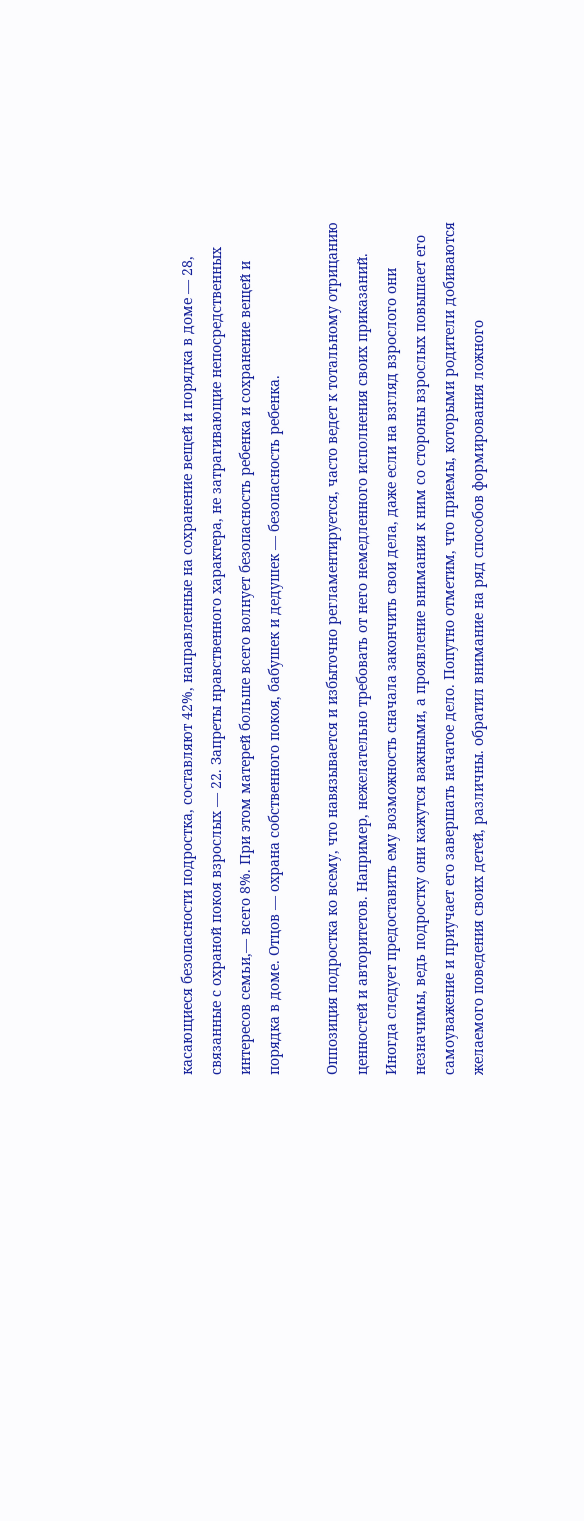касающиеся безопасности подростка, составляют 42%, направленные на сохранение вещей и порядка в доме — 28, связанные с охраной покоя взрослых — 22. Запреты нравственного характера, не затрагивающие непосредственных интересов семьи,— всего 8%. При этом матерей больше всего волнует безопасность ребенка и сохранение вещей и порядка в доме. Отцов — охрана собственного покоя, бабушек и дедушек — безопасность ребенка.

Оппозиция подростка ко всему, что навязывается и избыточно регламентируется, часто ведет к тотальному отрицанию ценностей и авторитетов. Например, нежелательно требовать от него немедленного исполнения своих приказаний. Иногда следует предоставить ему возможность сначала закончить свои дела, даже если на взгляд взрослого они незначимы, ведь подростку они кажутся важными, а проявление внимания к ним со стороны взрослых повышает его самоуважение и приучает его завершать начатое дело. Попутно отметим, что приемы, которыми родители добиваются желаемого поведения своих детей, различны. обратил внимание на ряд способов формирования ложного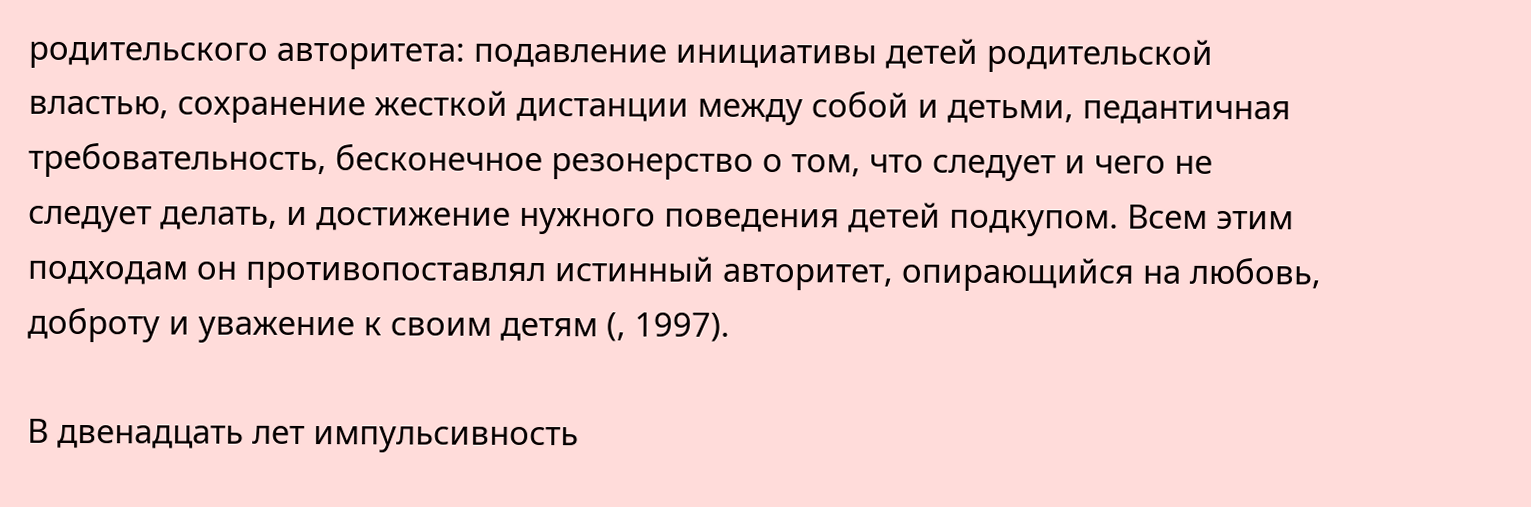родительского авторитета: подавление инициативы детей родительской властью, сохранение жесткой дистанции между собой и детьми, педантичная требовательность, бесконечное резонерство о том, что следует и чего не следует делать, и достижение нужного поведения детей подкупом. Всем этим подходам он противопоставлял истинный авторитет, опирающийся на любовь, доброту и уважение к своим детям (, 1997).

В двенадцать лет импульсивность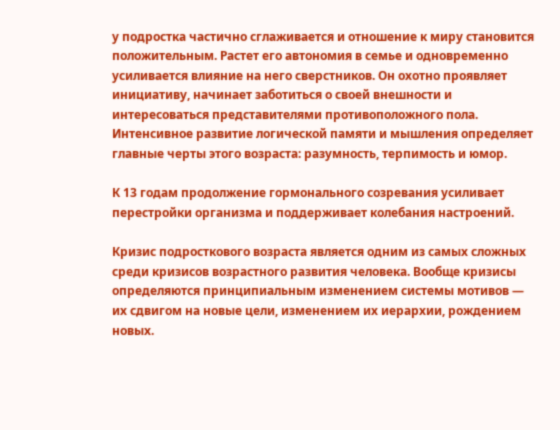у подростка частично сглаживается и отношение к миру становится положительным. Растет его автономия в семье и одновременно усиливается влияние на него сверстников. Он охотно проявляет инициативу, начинает заботиться о своей внешности и интересоваться представителями противоположного пола. Интенсивное развитие логической памяти и мышления определяет главные черты этого возраста: разумность, терпимость и юмор.

К 13 годам продолжение гормонального созревания усиливает перестройки организма и поддерживает колебания настроений.

Кризис подросткового возраста является одним из самых сложных среди кризисов возрастного развития человека. Вообще кризисы определяются принципиальным изменением системы мотивов — их сдвигом на новые цели, изменением их иерархии, рождением новых.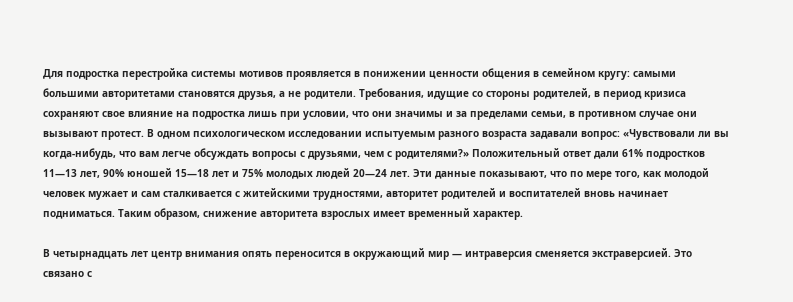Для подростка перестройка системы мотивов проявляется в понижении ценности общения в семейном кругу: самыми большими авторитетами становятся друзья, а не родители. Требования, идущие со стороны родителей, в период кризиса сохраняют свое влияние на подростка лишь при условии, что они значимы и за пределами семьи, в противном случае они вызывают протест. В одном психологическом исследовании испытуемым разного возраста задавали вопрос: «Чувствовали ли вы когда-нибудь, что вам легче обсуждать вопросы с друзьями, чем с родителями?» Положительный ответ дали 61% подростков 11—13 лет, 90% юношей 15—18 лет и 75% молодых людей 20—24 лет. Эти данные показывают, что по мере того, как молодой человек мужает и сам сталкивается с житейскими трудностями, авторитет родителей и воспитателей вновь начинает подниматься. Таким образом, снижение авторитета взрослых имеет временный характер.

В четырнадцать лет центр внимания опять переносится в окружающий мир — интраверсия сменяется экстраверсией. Это связано с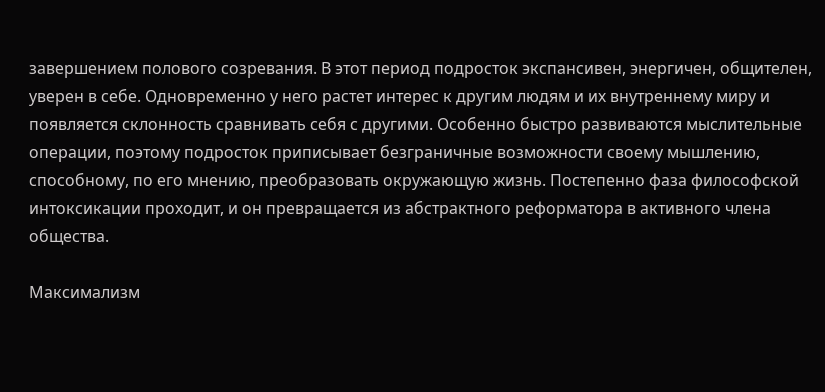завершением полового созревания. В этот период подросток экспансивен, энергичен, общителен, уверен в себе. Одновременно у него растет интерес к другим людям и их внутреннему миру и появляется склонность сравнивать себя с другими. Особенно быстро развиваются мыслительные операции, поэтому подросток приписывает безграничные возможности своему мышлению, способному, по его мнению, преобразовать окружающую жизнь. Постепенно фаза философской интоксикации проходит, и он превращается из абстрактного реформатора в активного члена общества.

Максимализм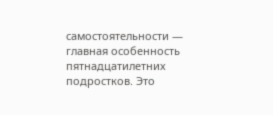самостоятельности — главная особенность пятнадцатилетних подростков. Это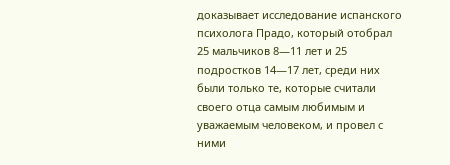доказывает исследование испанского психолога Прадо, который отобрал 25 мальчиков 8—11 лет и 25 подростков 14—17 лет, среди них были только те, которые считали своего отца самым любимым и уважаемым человеком, и провел с ними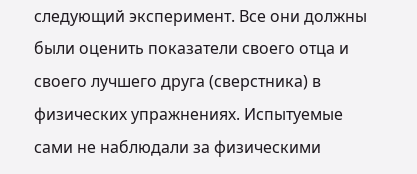следующий эксперимент. Все они должны были оценить показатели своего отца и своего лучшего друга (сверстника) в физических упражнениях. Испытуемые сами не наблюдали за физическими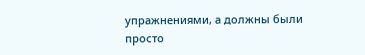упражнениями, а должны были просто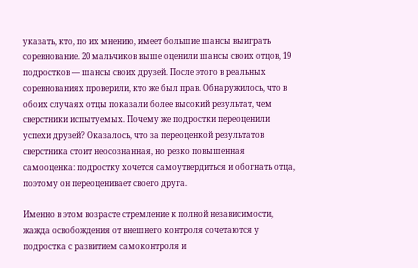указать, кто, по их мнению, имеет большие шансы выиграть соревнование. 20 мальчиков выше оценили шансы своих отцов, 19 подростков — шансы своих друзей. После этого в реальных соревнованиях проверили, кто же был прав. Обнаружилось, что в обоих случаях отцы показали более высокий результат, чем сверстники испытуемых. Почему же подростки переоценили успехи друзей? Оказалось, что за переоценкой результатов сверстника стоит неосознанная, но резко повышенная самооценка: подростку хочется самоутвердиться и обогнать отца, поэтому он переоценивает своего друга.

Именно в этом возрасте стремление к полной независимости, жажда освобождения от внешнего контроля сочетаются у подростка с развитием самоконтроля и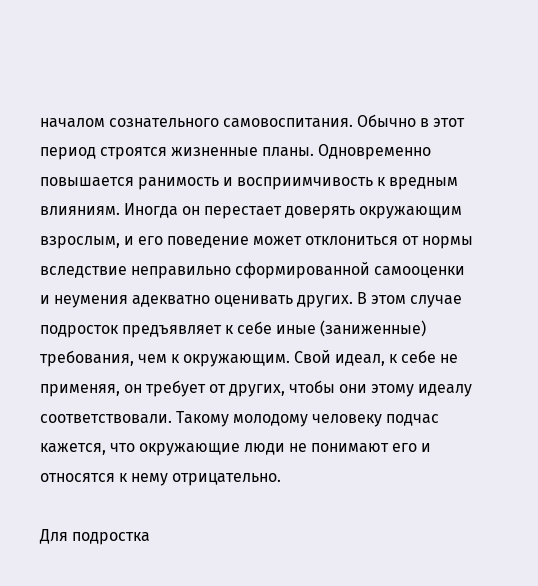началом сознательного самовоспитания. Обычно в этот период строятся жизненные планы. Одновременно повышается ранимость и восприимчивость к вредным влияниям. Иногда он перестает доверять окружающим взрослым, и его поведение может отклониться от нормы вследствие неправильно сформированной самооценки и неумения адекватно оценивать других. В этом случае подросток предъявляет к себе иные (заниженные) требования, чем к окружающим. Свой идеал, к себе не применяя, он требует от других, чтобы они этому идеалу соответствовали. Такому молодому человеку подчас кажется, что окружающие люди не понимают его и относятся к нему отрицательно.

Для подростка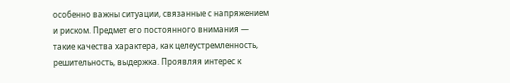особенно важны ситуации, связанные с напряжением и риском. Предмет его постоянного внимания — такие качества характера, как целеустремленность, решительность, выдержка. Проявляя интерес к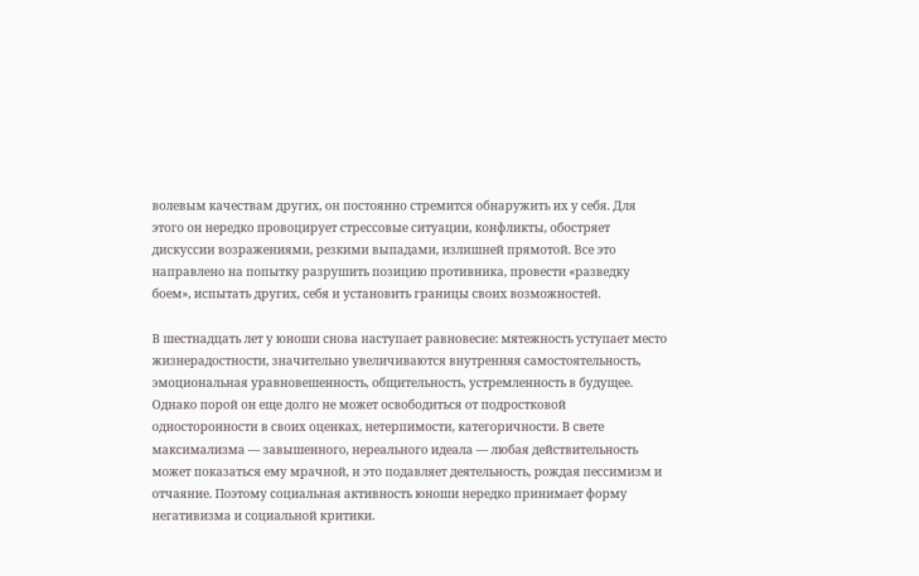волевым качествам других, он постоянно стремится обнаружить их у себя. Для этого он нередко провоцирует стрессовые ситуации, конфликты, обостряет дискуссии возражениями, резкими выпадами, излишней прямотой. Все это направлено на попытку разрушить позицию противника, провести «разведку боем», испытать других, себя и установить границы своих возможностей.

В шестнадцать лет у юноши снова наступает равновесие: мятежность уступает место жизнерадостности, значительно увеличиваются внутренняя самостоятельность, эмоциональная уравновешенность, общительность, устремленность в будущее. Однако порой он еще долго не может освободиться от подростковой односторонности в своих оценках, нетерпимости, категоричности. В свете максимализма — завышенного, нереального идеала — любая действительность может показаться ему мрачной, и это подавляет деятельность, рождая пессимизм и отчаяние. Поэтому социальная активность юноши нередко принимает форму негативизма и социальной критики.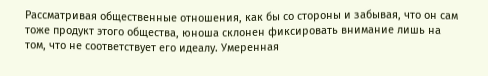Рассматривая общественные отношения, как бы со стороны и забывая, что он сам тоже продукт этого общества, юноша склонен фиксировать внимание лишь на том, что не соответствует его идеалу. Умеренная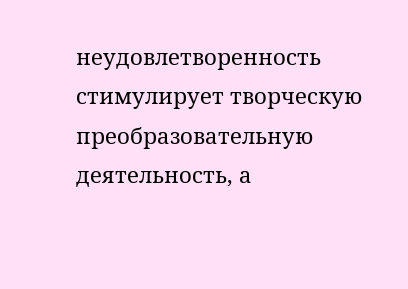неудовлетворенность стимулирует творческую преобразовательную деятельность, а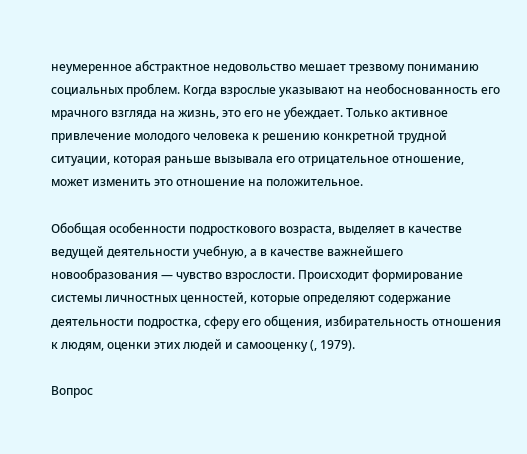неумеренное абстрактное недовольство мешает трезвому пониманию социальных проблем. Когда взрослые указывают на необоснованность его мрачного взгляда на жизнь, это его не убеждает. Только активное привлечение молодого человека к решению конкретной трудной ситуации, которая раньше вызывала его отрицательное отношение, может изменить это отношение на положительное.

Обобщая особенности подросткового возраста, выделяет в качестве ведущей деятельности учебную, а в качестве важнейшего новообразования — чувство взрослости. Происходит формирование системы личностных ценностей, которые определяют содержание деятельности подростка, сферу его общения, избирательность отношения к людям, оценки этих людей и самооценку (, 1979).

Вопрос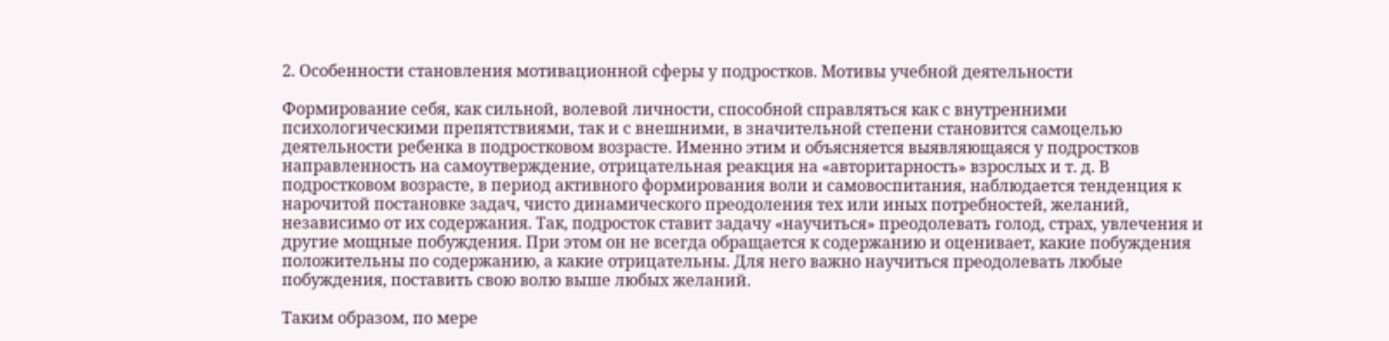2. Особенности становления мотивационной сферы у подростков. Мотивы учебной деятельности

Формирование себя, как сильной, волевой личности, способной справляться как с внутренними психологическими препятствиями, так и с внешними, в значительной степени становится самоцелью деятельности ребенка в подростковом возрасте. Именно этим и объясняется выявляющаяся у подростков направленность на самоутверждение, отрицательная реакция на «авторитарность» взрослых и т. д. В подростковом возрасте, в период активного формирования воли и самовоспитания, наблюдается тенденция к нарочитой постановке задач, чисто динамического преодоления тех или иных потребностей, желаний, независимо от их содержания. Так, подросток ставит задачу «научиться» преодолевать голод, страх, увлечения и другие мощные побуждения. При этом он не всегда обращается к содержанию и оценивает, какие побуждения положительны по содержанию, а какие отрицательны. Для него важно научиться преодолевать любые побуждения, поставить свою волю выше любых желаний.

Таким образом, по мере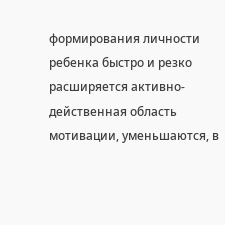формирования личности ребенка быстро и резко расширяется активно-действенная область мотивации, уменьшаются, в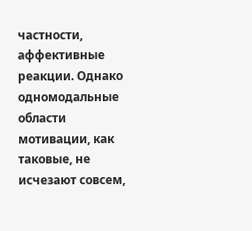частности, аффективные реакции. Однако одномодальные области мотивации, как таковые, не исчезают совсем,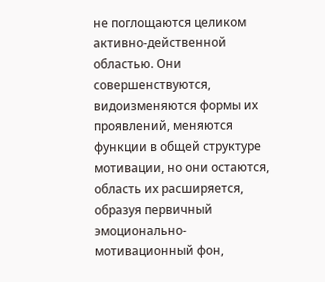не поглощаются целиком активно-действенной областью. Они совершенствуются, видоизменяются формы их проявлений, меняются функции в общей структуре мотивации, но они остаются, область их расширяется, образуя первичный эмоционально-мотивационный фон,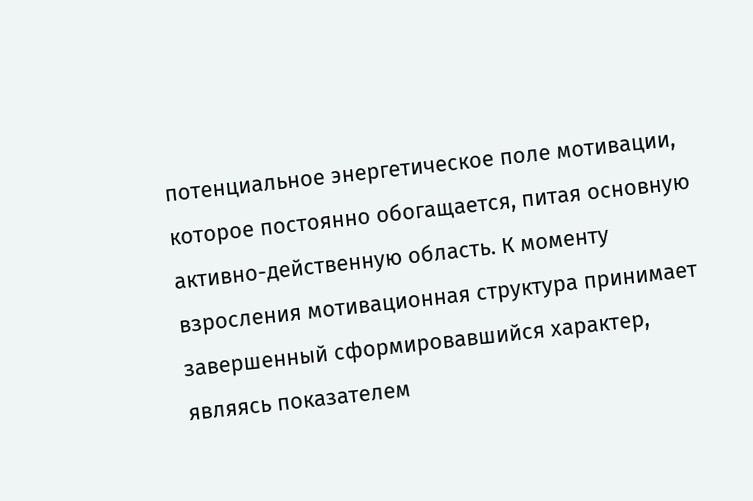потенциальное энергетическое поле мотивации, которое постоянно обогащается, питая основную активно-действенную область. К моменту взросления мотивационная структура принимает завершенный сформировавшийся характер, являясь показателем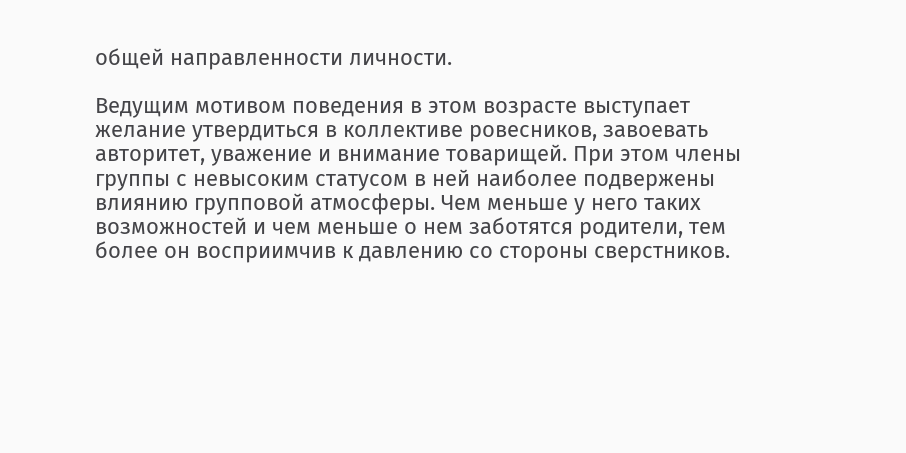общей направленности личности.

Ведущим мотивом поведения в этом возрасте выступает желание утвердиться в коллективе ровесников, завоевать авторитет, уважение и внимание товарищей. При этом члены группы с невысоким статусом в ней наиболее подвержены влиянию групповой атмосферы. Чем меньше у него таких возможностей и чем меньше о нем заботятся родители, тем более он восприимчив к давлению со стороны сверстников.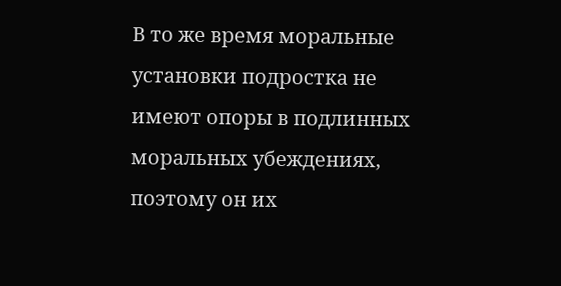В то же время моральные установки подростка не имеют опоры в подлинных моральных убеждениях, поэтому он их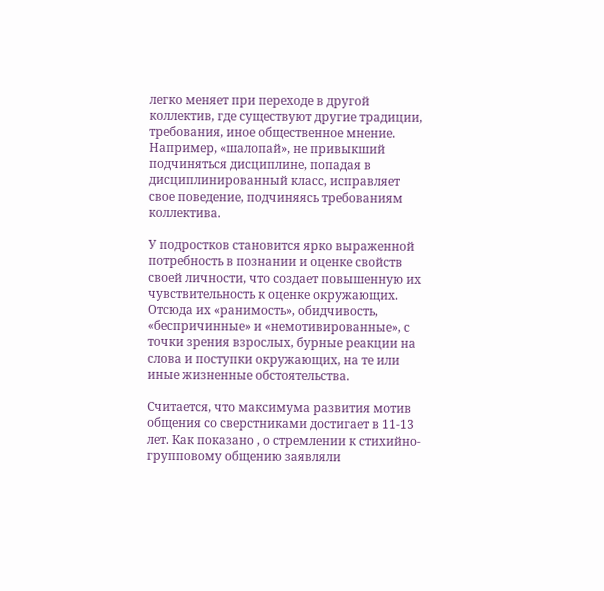легко меняет при переходе в другой коллектив, где существуют другие традиции, требования, иное общественное мнение. Например, «шалопай», не привыкший подчиняться дисциплине, попадая в дисциплинированный класс, исправляет свое поведение, подчиняясь требованиям коллектива.

У подростков становится ярко выраженной потребность в познании и оценке свойств своей личности, что создает повышенную их чувствительность к оценке окружающих. Отсюда их «ранимость», обидчивость, «беспричинные» и «немотивированные», с точки зрения взрослых, бурные реакции на слова и поступки окружающих, на те или иные жизненные обстоятельства.

Считается, что максимума развития мотив общения со сверстниками достигает в 11-13 лет. Как показано , о стремлении к стихийно-групповому общению заявляли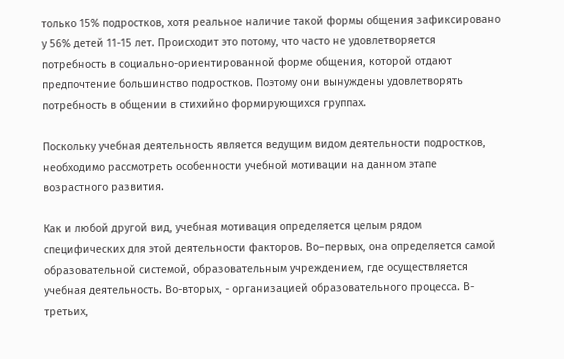только 15% подростков, хотя реальное наличие такой формы общения зафиксировано у 56% детей 11-15 лет. Происходит это потому, что часто не удовлетворяется потребность в социально-ориентированной форме общения, которой отдают предпочтение большинство подростков. Поэтому они вынуждены удовлетворять потребность в общении в стихийно формирующихся группах.

Поскольку учебная деятельность является ведущим видом деятельности подростков, необходимо рассмотреть особенности учебной мотивации на данном этапе возрастного развития.

Как и любой другой вид, учебная мотивация определяется целым рядом специфических для этой деятельности факторов. Во–первых, она определяется самой образовательной системой, образовательным учреждением, где осуществляется учебная деятельность. Во-вторых, - организацией образовательного процесса. В-третьих,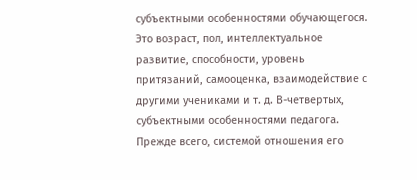субъектными особенностями обучающегося. Это возраст, пол, интеллектуальное развитие, способности, уровень притязаний, самооценка, взаимодействие с другими учениками и т. д. В-четвертых, субъектными особенностями педагога. Прежде всего, системой отношения его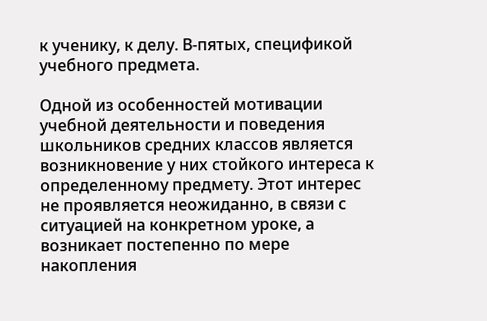к ученику, к делу. В-пятых, спецификой учебного предмета.

Одной из особенностей мотивации учебной деятельности и поведения школьников средних классов является возникновение у них стойкого интереса к определенному предмету. Этот интерес не проявляется неожиданно, в связи с ситуацией на конкретном уроке, а возникает постепенно по мере накопления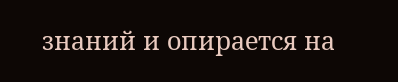знаний и опирается на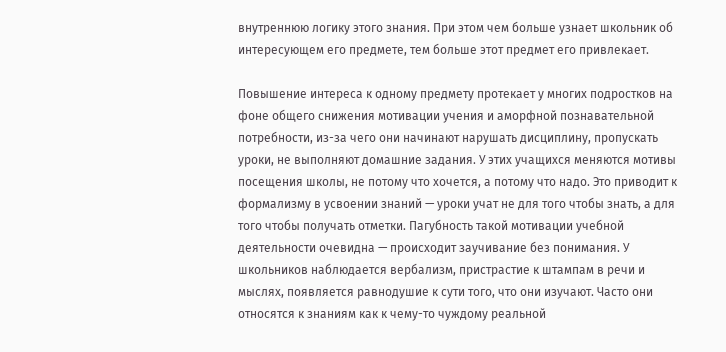внутреннюю логику этого знания. При этом чем больше узнает школьник об интересующем его предмете, тем больше этот предмет его привлекает.

Повышение интереса к одному предмету протекает у многих подростков на фоне общего снижения мотивации учения и аморфной познавательной потребности, из-за чего они начинают нарушать дисциплину, пропускать уроки, не выполняют домашние задания. У этих учащихся меняются мотивы посещения школы, не потому что хочется, а потому что надо. Это приводит к формализму в усвоении знаний — уроки учат не для того чтобы знать, а для того чтобы получать отметки. Пагубность такой мотивации учебной деятельности очевидна — происходит заучивание без понимания. У школьников наблюдается вербализм, пристрастие к штампам в речи и мыслях, появляется равнодушие к сути того, что они изучают. Часто они относятся к знаниям как к чему-то чуждому реальной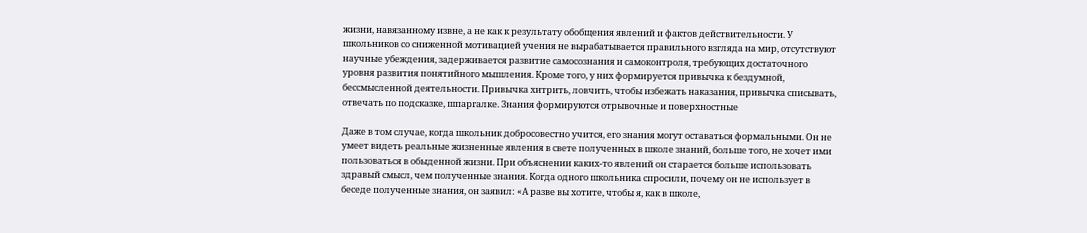жизни, навязанному извне, а не как к результату обобщения явлений и фактов действительности. У школьников со сниженной мотивацией учения не вырабатывается правильного взгляда на мир, отсутствуют научные убеждения, задерживается развитие самосознания и самоконтроля, требующих достаточного уровня развития понятийного мышления. Кроме того, у них формируется привычка к бездумной, бессмысленной деятельности. Привычка хитрить, ловчить, чтобы избежать наказания, привычка списывать, отвечать по подсказке, шпаргалке. Знания формируются отрывочные и поверхностные

Даже в том случае, когда школьник добросовестно учится, его знания могут оставаться формальными. Он не умеет видеть реальные жизненные явления в свете полученных в школе знаний, больше того, не хочет ими пользоваться в обыденной жизни. При объяснении каких-то явлений он старается больше использовать здравый смысл, чем полученные знания. Когда одного школьника спросили, почему он не использует в беседе полученные знания, он заявил: «А разве вы хотите, чтобы я, как в школе,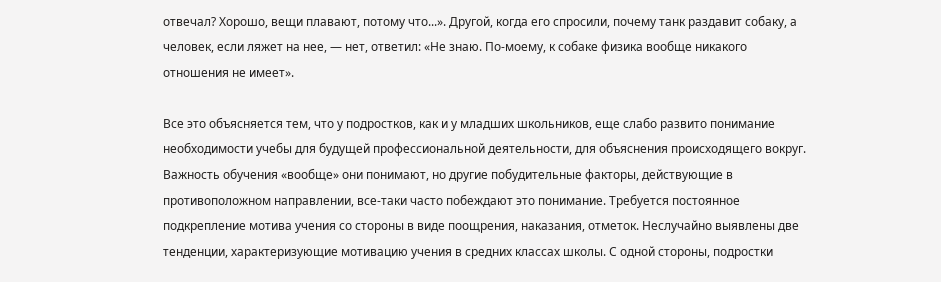отвечал? Хорошо, вещи плавают, потому что...». Другой, когда его спросили, почему танк раздавит собаку, а человек, если ляжет на нее, — нет, ответил: «Не знаю. По-моему, к собаке физика вообще никакого отношения не имеет».

Все это объясняется тем, что у подростков, как и у младших школьников, еще слабо развито понимание необходимости учебы для будущей профессиональной деятельности, для объяснения происходящего вокруг. Важность обучения «вообще» они понимают, но другие побудительные факторы, действующие в противоположном направлении, все-таки часто побеждают это понимание. Требуется постоянное подкрепление мотива учения со стороны в виде поощрения, наказания, отметок. Неслучайно выявлены две тенденции, характеризующие мотивацию учения в средних классах школы. С одной стороны, подростки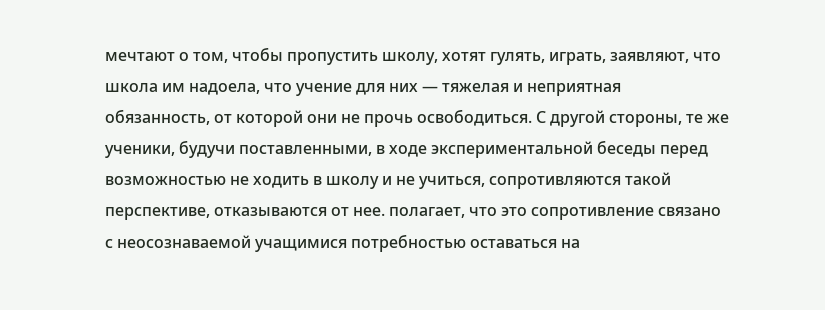мечтают о том, чтобы пропустить школу, хотят гулять, играть, заявляют, что школа им надоела, что учение для них — тяжелая и неприятная обязанность, от которой они не прочь освободиться. С другой стороны, те же ученики, будучи поставленными, в ходе экспериментальной беседы перед возможностью не ходить в школу и не учиться, сопротивляются такой перспективе, отказываются от нее. полагает, что это сопротивление связано с неосознаваемой учащимися потребностью оставаться на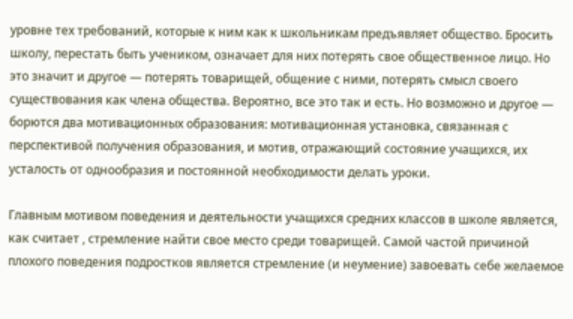уровне тех требований, которые к ним как к школьникам предъявляет общество. Бросить школу, перестать быть учеником, означает для них потерять свое общественное лицо. Но это значит и другое — потерять товарищей, общение с ними, потерять смысл своего существования как члена общества. Вероятно, все это так и есть. Но возможно и другое — борются два мотивационных образования: мотивационная установка, связанная с перспективой получения образования, и мотив, отражающий состояние учащихся, их усталость от однообразия и постоянной необходимости делать уроки.

Главным мотивом поведения и деятельности учащихся средних классов в школе является, как считает , стремление найти свое место среди товарищей. Самой частой причиной плохого поведения подростков является стремление (и неумение) завоевать себе желаемое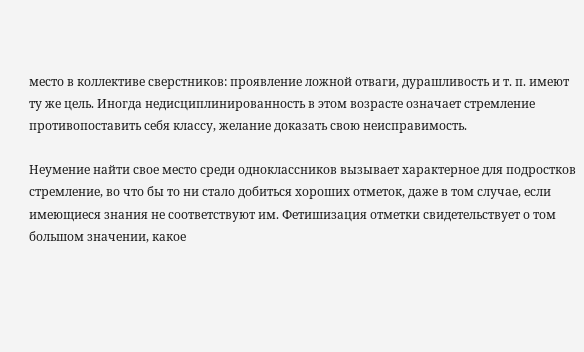место в коллективе сверстников: проявление ложной отваги, дурашливость и т. п. имеют ту же цель. Иногда недисциплинированность в этом возрасте означает стремление противопоставить себя классу, желание доказать свою неисправимость.

Неумение найти свое место среди одноклассников вызывает характерное для подростков стремление, во что бы то ни стало добиться хороших отметок, даже в том случае, если имеющиеся знания не соответствуют им. Фетишизация отметки свидетельствует о том большом значении, какое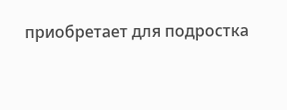приобретает для подростка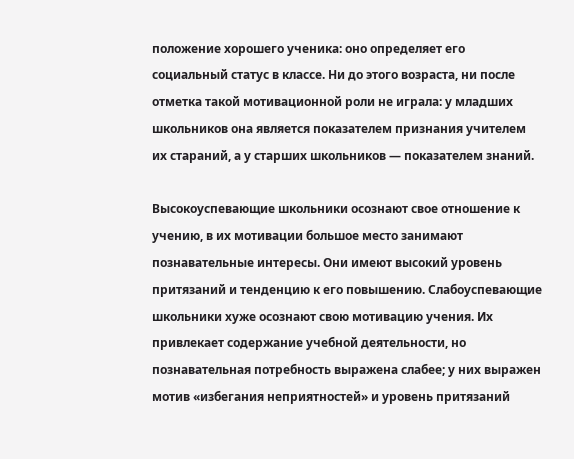положение хорошего ученика: оно определяет его социальный статус в классе. Ни до этого возраста, ни после отметка такой мотивационной роли не играла: у младших школьников она является показателем признания учителем их стараний, а у старших школьников — показателем знаний.

Высокоуспевающие школьники осознают свое отношение к учению, в их мотивации большое место занимают познавательные интересы. Они имеют высокий уровень притязаний и тенденцию к его повышению. Слабоуспевающие школьники хуже осознают свою мотивацию учения. Их привлекает содержание учебной деятельности, но познавательная потребность выражена слабее; у них выражен мотив «избегания неприятностей» и уровень притязаний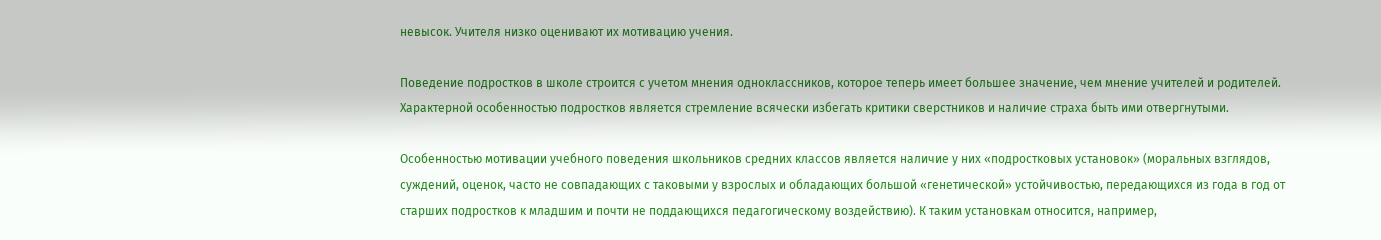невысок. Учителя низко оценивают их мотивацию учения.

Поведение подростков в школе строится с учетом мнения одноклассников, которое теперь имеет большее значение, чем мнение учителей и родителей. Характерной особенностью подростков является стремление всячески избегать критики сверстников и наличие страха быть ими отвергнутыми.

Особенностью мотивации учебного поведения школьников средних классов является наличие у них «подростковых установок» (моральных взглядов, суждений, оценок, часто не совпадающих с таковыми у взрослых и обладающих большой «генетической» устойчивостью, передающихся из года в год от старших подростков к младшим и почти не поддающихся педагогическому воздействию). К таким установкам относится, например,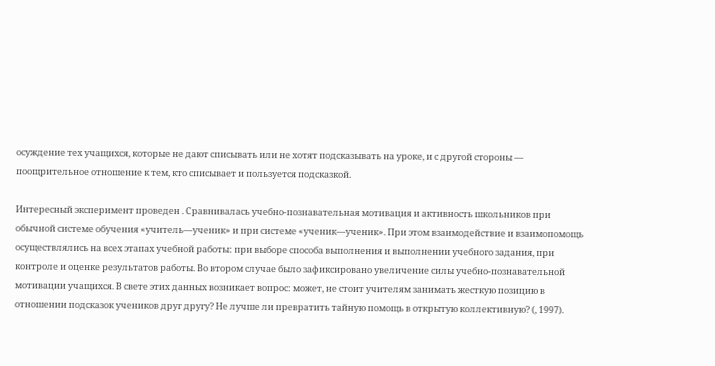осуждение тех учащихся, которые не дают списывать или не хотят подсказывать на уроке, и с другой стороны — поощрительное отношение к тем, кто списывает и пользуется подсказкой.

Интересный эксперимент проведен . Сравнивалась учебно-познавательная мотивация и активность школьников при обычной системе обучения «учитель—ученик» и при системе «ученик—ученик». При этом взаимодействие и взаимопомощь осуществлялись на всех этапах учебной работы: при выборе способа выполнения и выполнении учебного задания, при контроле и оценке результатов работы. Во втором случае было зафиксировано увеличение силы учебно-познавательной мотивации учащихся. В свете этих данных возникает вопрос: может, не стоит учителям занимать жесткую позицию в отношении подсказок учеников друг другу? Не лучше ли превратить тайную помощь в открытую коллективную? (, 1997).